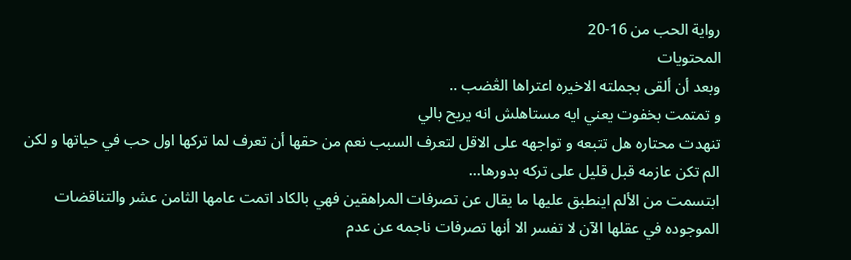رواية الحب من 16-20
المحتويات
وبعد أن ألقى بجملته الاخيره اعتراها الڠضب ..
و تمتمت بخفوت يعني ايه مستاهلش انه يريح بالي
تنهدت محتاره هل تتبعه و تواجهه على الاقل لتعرف السبب نعم من حقها أن تعرف لما تركها اول حب في حياتها و لكن الم تكن عازمه قبل قليل على تركه بدورها...
ابتسمت من الألم اينطبق عليها ما يقال عن تصرفات المراهقين فهي بالكاد اتمت عامها الثامن عشر والتناقضات الموجوده في عقلها الآن لا تفسر الا أنها تصرفات ناجمه عن عدم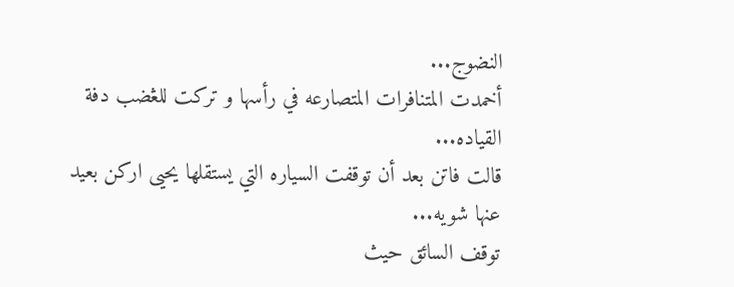النضوج...
أخمدت المتنافرات المتصارعه في رأسها و تركت للڠضب دفة القياده...
قالت فاتن بعد أن توقفت السياره التي يستقلها يحيى اركن بعيد عنها شويه...
توقف السائق حيث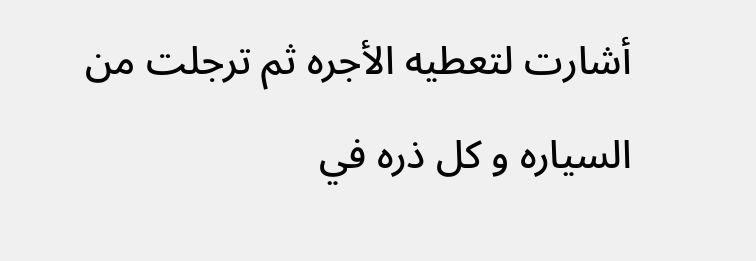أشارت لتعطيه الأجره ثم ترجلت من السياره و كل ذره في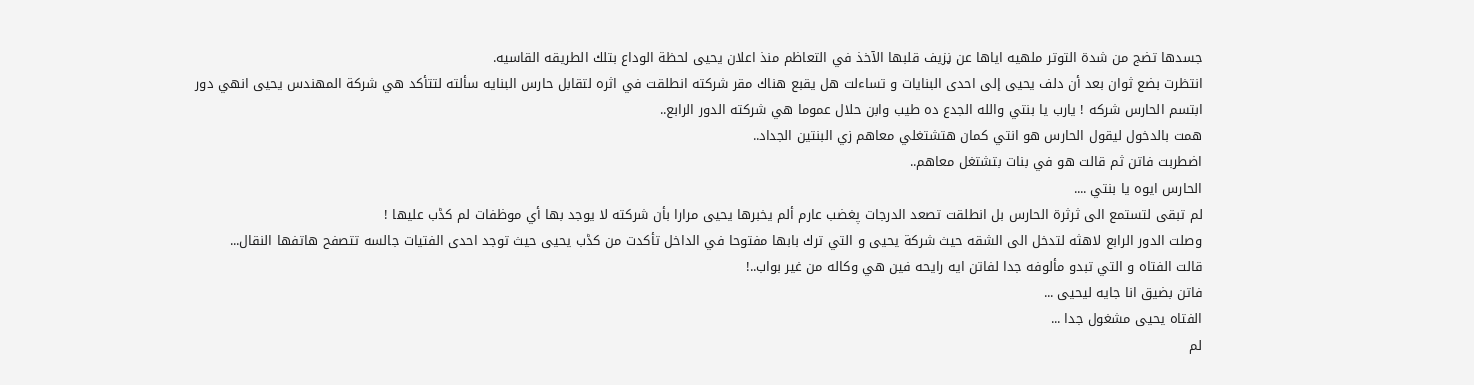جسدها تضج من شدة التوتر ملهيه اياها عن ڼزيف قلبها الآخذ في التعاظم منذ اعلان يحيى لحظة الوداع بتلك الطريقه القاسيه.
انتظرت بضع ثوان بعد أن دلف يحيى إلى احدى البنايات و تساءلت هل يقبع هناك مقر شركته انطلقت في اثره لتقابل حارس البنايه سألته لتتأكد هي شركة المهندس يحيى انهي دور
ابتسم الحارس شركه ! يارب يا بنتي والله الجدع ده طيب وابن حلال عموما هي شركته الدور الرابع..
همت بالدخول ليقول الحارس هو انتي كمان هتشتغلي معاهم زي البنتين الجداد..
اضطربت فاتن ثم قالت هو في بنات بتشتغل معاهم..
الحارس ايوه يا بنتي ....
لم تبقى لتستمع الى ثرثرة الحارس بل انطلقت تصعد الدرجات پغضب عارم ألم يخبرها يحيى مرارا بأن شركته لا يوجد بها أي موظفات لم كڈب عليها !
وصلت الدور الرابع لاهثه لتدخل الى الشقه حيث شركة يحيى و التي ترك بابها مفتوحا في الداخل تأكدت من كڈب يحيى حيث توجد احدى الفتيات جالسه تتصفح هاتفها النقال...
قالت الفتاه و التي تبدو مألوفه جدا لفاتن ايه رايحه فين هي وكاله من غير بواب..!
فاتن بضيق انا جايه ليحيى ...
الفتاه يحيى مشغول جدا ...
لم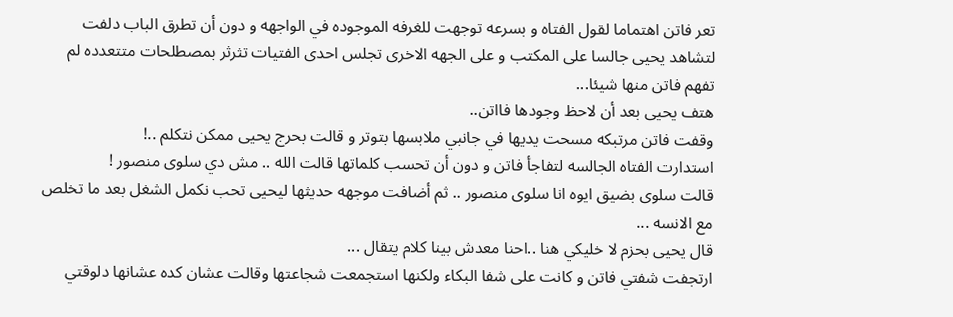تعر فاتن اهتماما لقول الفتاه و بسرعه توجهت للغرفه الموجوده في الواجهه و دون أن تطرق الباب دلفت لتشاهد يحيى جالسا على المكتب و على الجهه الاخرى تجلس احدى الفتيات تثرثر بمصطلحات متتعدده لم تفهم فاتن منها شيئا...
هتف يحيى بعد أن لاحظ وجودها فااتن..
وقفت فاتن مرتبكه مسحت يديها في جانبي ملابسها بتوتر و قالت بحرج يحيى ممكن نتكلم ..!
استدارت الفتاه الجالسه لتفاجأ فاتن و دون أن تحسب كلماتها قالت الله .. مش دي سلوى منصور !
قالت سلوى بضيق ايوه انا سلوى منصور .. ثم أضافت موجهه حديثها ليحيى تحب نكمل الشغل بعد ما تخلص
مع الانسه ...
قال يحيى بحزم لا خليكي هنا ..احنا معدش بينا كلام يتقال ...
ارتجفت شفتي فاتن و كانت على شفا البكاء ولكنها استجمعت شجاعتها وقالت عشان كده عشانها دلوقتي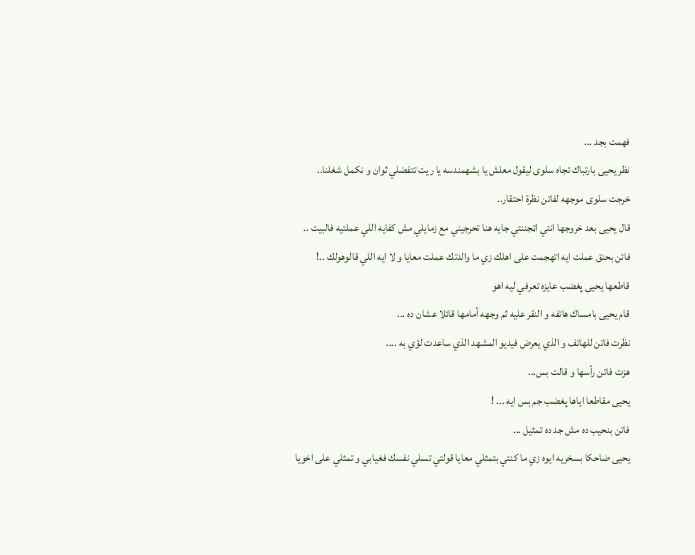فهمت بجد ...
نظر يحيى بارتباك تجاه سلوى ليقول معلش يا بشهمندسه يا ريت تتفضلي ثوان و نكمل شغلنا..
خرجت سلوى موجهه لفاتن نظرة احتقار..
قال يحيى بعد خروجها انتي اټجننتي جايه هنا تحرجيني مع زمايلي مش كفايه اللي عملتيه فالبيت ..
فاتن بحنق عملت ايه اتهجمت على اهلك زي ما والدتك عملت معايا و لا ايه اللي قالوهولك ..!
قاطعها يحيى پغضب عايزه تعرفي ليه اهو
قام يحيى بامساك هاتفه و النقر عليه ثم وجهه أمامها قائلا عشان ده ...
نظرت فاتن للهاتف و الذي يعرض فيديو المشهد الذي ساعدت لؤي به ....
هزت فاتن رأسها و قالت بس...
يحيى مقاطعا اياها پغضب جم بس ايه ... !
فاتن بنحيب ده مش جد ده تمثيل ...
يحيى ضاحكا بسخريه ايوه زي ما كنتي بتمثلي معايا قولتي تسلي نفسك فغيابي و تمثلي على اخويا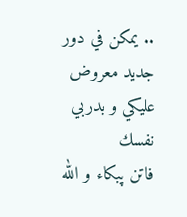.. يمكن في دور جديد معروض عليكي و بدربي نفسك
فاتن پبكاء و الله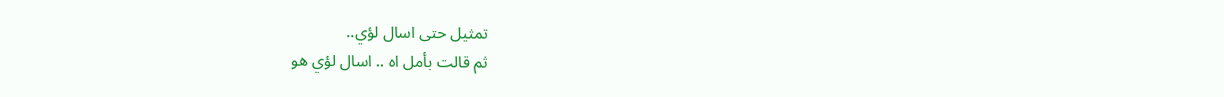تمثيل حتى اسال لؤي..
ثم قالت بأمل اه .. اسال لؤي هو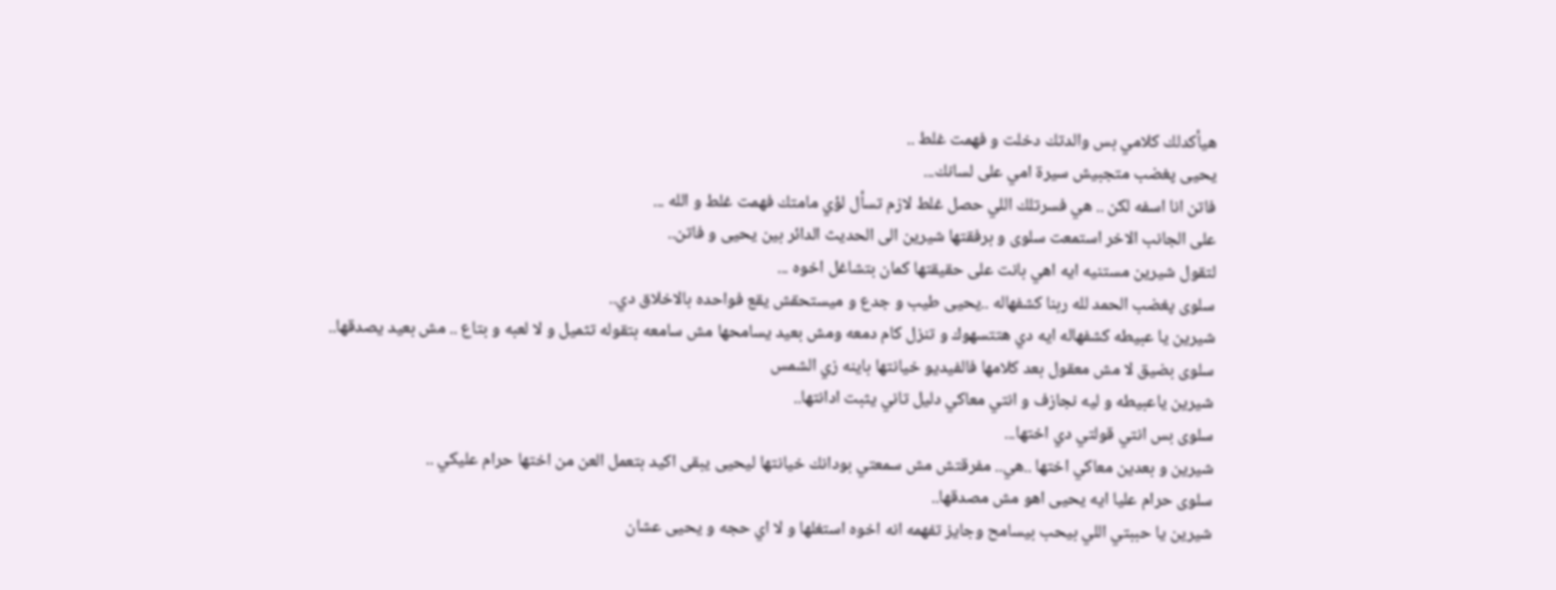هيأكدلك كلامي بس والدتك دخلت و فهمت غلط ..
يحيى پغضب متجبيش سيرة امي على لسانك...
فاتن انا اسفه لكن .. هي فسرتلك اللي حصل غلط لازم تسأل لؤي مامتك فهمت غلط و الله ...
على الجانب الاخر استمعت سلوى و برفقتها شيرين الى الحديث الدائر بين يحيى و فاتن..
لتقول شيرين مستنيه ايه اهي بانت على حقيقتها كمان بتشاغل اخوه ...
سلوى پغضب الحمد لله ربنا كشفهاله ..يحيى طيب و جدع و ميستحقش يقع فواحده بالاخلاق دي..
شيرين يا عبيطه كشفهاله ايه دي هتتسهوك و تنزل كام دمعه ومش بعيد يسامحها مش سامعه بتقوله تثميل و لا لعبه و بتاع .. مش بعيد يصدقها..
سلوى بضيق لا مش معقول بعد كلامها فالفيديو خيانتها باينه زي الشمس
شيرين ياعبيطه و ليه نجازف و انتي معاكي دليل تاني يثبت ادانتها..
سلوى بس انتي قولتي دي اختها...
شيرين و بعدين معاكي اختها ..هي.. مفرقتش مش سمعتي بودانك خيانتها ليحيى يبقى اكيد بتعمل العن من اختها حرام عليكي ..
سلوى حرام عليا ايه يحيى اهو مش مصدقها..
شيرين يا حببتي اللي بيحب بيسامح وجايز تفهمه انه اخوه استغلها و لا اي حجه و يحيى عشان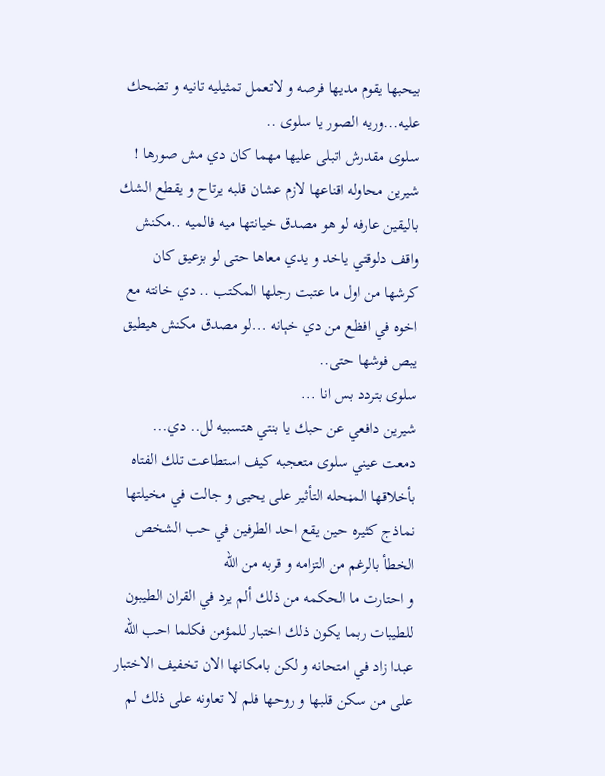بيحبها يقوم مديها فرصه و لاتعمل تمثيليه تانيه و تضحك عليه...وريه الصور يا سلوى ..
سلوى مقدرش اتبلى عليها مهما كان دي مش صورها !
شيرين محاوله اقناعها لازم عشان قلبه يرتاح و يقطع الشك باليقين عارفه لو هو مصدق خيانتها ميه فالميه ..مكنش واقف دلوقتي ياخد و يدي معاها حتى لو بزعيق كان كرشها من اول ما عتبت رجلها المكتب .. دي خانته مع اخوه في افظع من دي خېانه ...لو مصدق مكنش هيطيق يبص فوشها حتى..
سلوى بتردد بس انا ...
شيرين دافعي عن حبك يا بنتي هتسبيه لل.. دي...
دمعت عيني سلوى متعجبه كيف استطاعت تلك الفتاه بأخلاقها المڼحله التأثير على يحيى و جالت في مخيلتها نماذج كثيره حين يقع احد الطرفين في حب الشخص الخطأ بالرغم من التزامه و قربه من الله
و احتارت ما الحكمه من ذلك ألم يرد في القران الطيبون للطيبات ربما يكون ذلك اختبار للمؤمن فكلما احب الله عبدا زاد في امتحانه و لكن بامكانها الان تخفيف الاختبار على من سكن قلبها و روحها فلم لا تعاونه على ذلك لم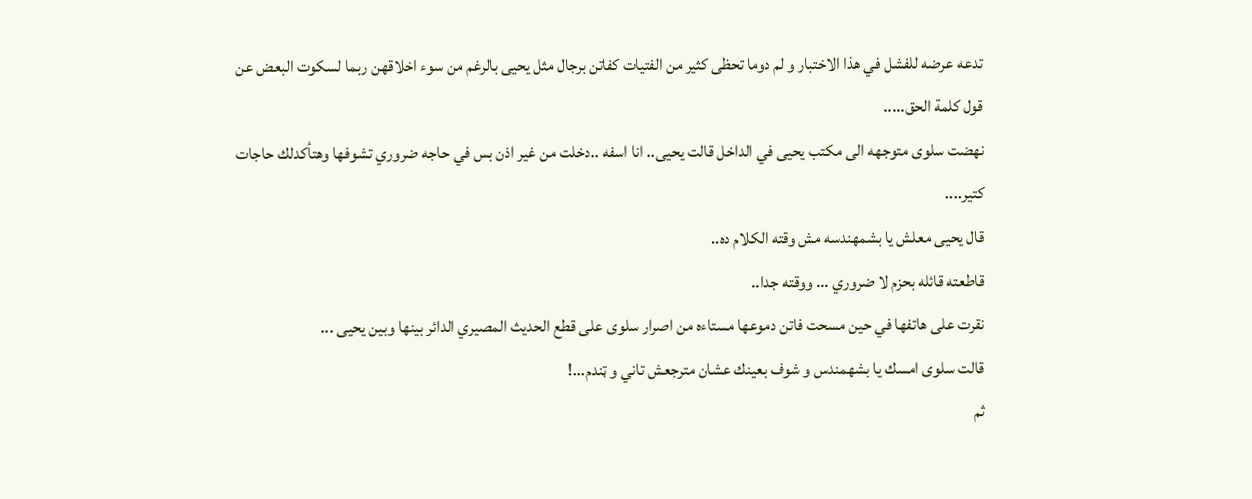تدعه عرضه للفشل في هذا الاختبار و لم دوما تحظى كثير من الفتيات كفاتن برجال مثل يحيى بالرغم من سوء اخلاقهن ربما لسكوت البعض عن قول كلمة الحق.....
نهضت سلوى متوجهه الى مكتب يحيى في الداخل قالت يحيى.. انا اسفه ..دخلت من غير اذن بس في حاجه ضروري تشوفها وهتأكدلك حاجات كتير....
قال يحيى معلش يا بشمهندسه مش وقته الكلام ده..
قاطعته قائله بحزم لا ضروري ... ووقته جدا..
نقرت على هاتفها في حين مسحت فاتن دموعها مستاءه من اصرار سلوى على قطع الحديث المصيري الدائر بينها وبين يحيى ...
قالت سلوى امسك يا بشهمندس و شوف بعينك عشان مترجعش تاني و ټندم...!
ثم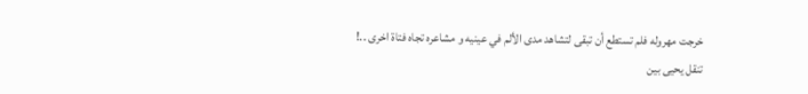خرجت مهروله فلم تستطع أن تبقى لتشاهد مدى الألم في عينيه و مشاعره تجاه فتاة اخرى ..!
تنقل يحيى بين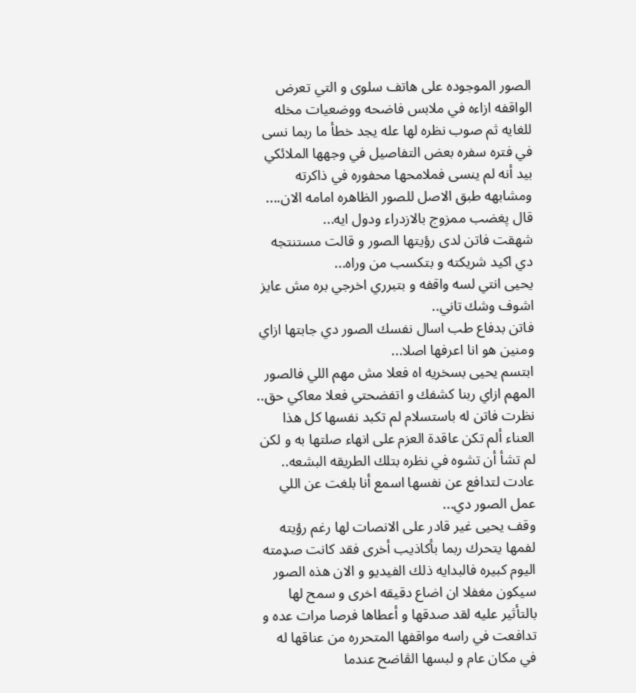الصور الموجوده على هاتف سلوى و التي تعرض الواقفه ازاءه في ملابس فاضحه ووضعيات مخله للغايه ثم صوب نظره لها عله يجد خطأ ما ربما نسى في فتره سفره بعض التفاصيل في وجهها الملائكي بيد أنه لم ينسى فملامحها محفوره في ذاكرته ومشابهه طبق الاصل للصور الظاهره امامه الان....
قال پغضب ممزوج بالازدراء ودول ايه...
شهقت فاتن لدى رؤيتها الصور و قالت مستنتجه دي اكيد شريكته و بتكسب من وراه...
يحيى انتي لسه واقفه و بتبرري اخرجي بره مش عايز اشوف وشك تاني..
فاتن بدفاع طب اسال نفسك الصور دي جابتها ازاي ومنين هو انا اعرفها اصلا...
ابتسم يحيى بسخريه اه فعلا مش مهم اللي فالصور المهم ازاي ربنا كشفك و اتفضحتي فعلا معاكي حق..
نظرت فاتن له باستسلام لم تكبد نفسها كل هذا العناء ألم تكن عاقدة العزم على انهاء صلتها به و لكن لم تشأ أن تشوه في نظره بتلك الطريقه البشعه..
عادت لتدافع عن نفسها اسمع أنا بلغت عن اللي عمل الصور دي...
وقف يحيى غير قادر على الانصات لها رغم رؤيته لفمها يتحرك ربما بأكاذيب أخرى فقد كانت صډمته اليوم كبيره فالبدايه ذلك الفيديو و الان هذه الصور سيكون مغفلا ان اضاع دقيقه اخرى و سمح لها بالتأثير عليه لقد صدقها و أعطاها فرصا مرات عده و تدافعت في راسه مواقفها المتحرره من عناقها له في مكان عام و لبسها الڤاضح عندما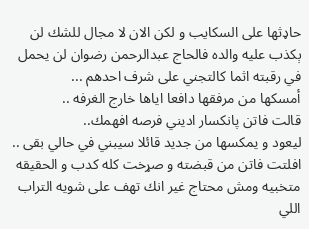حاډثها على السكايب و لكن الان لا مجال للشك لن ېكذب عليه والده فالحاج عبدالرحمن رضوان لن يحمل في رقبته اثما كالتجني على شرف احدهم ...
أمسكها من مرفقها دافعا اياها خارج الغرفه ..
قالت فاتن پانكسار اديني فرصه افهمك..
ليعود و يمكسها من جديد قائلا سيبني في حالي بقى ..
افلتت فاتن من قبضته و صړخت كله كدب و الحقيقه متخبيه ومش محتاج غير انك تهف على شويه التراب اللي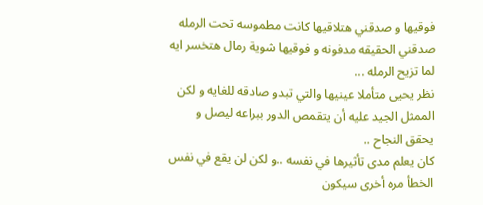فوقيها و صدقني هتلاقيها كانت مطموسه تحت الرمله صدقني الحقيقه مدفونه و فوقيها شوية رمال هتخسر ايه لما تزيح الرمله ...
نظر يحيى متأملا عينيها والتي تبدو صادقه للغايه و لكن الممثل الجيد عليه أن يتقمص الدور ببراعه ليصل و يحقق النجاح ..
كان يعلم مدى تأثيرها في نفسه ..و لكن لن يقع في نفس الخطأ مره أخرى سيكون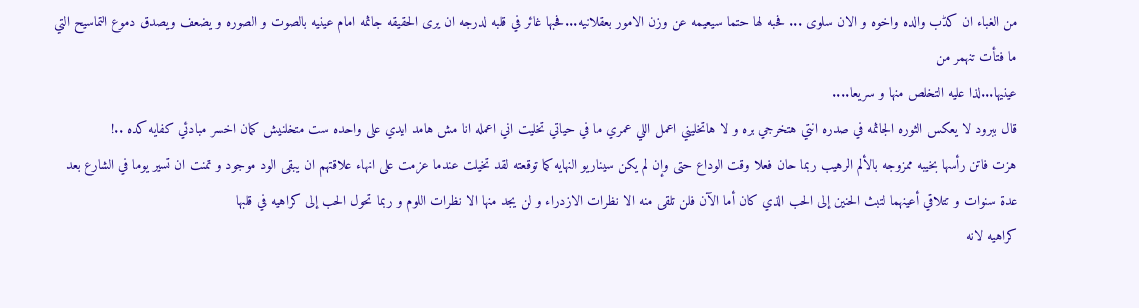من الغباء ان كڈب والده واخوه و الان سلوى ... فحبه لها حتما سيعيمه عن وزن الامور بعقلانيه...فحبها غائر في قلبه لدرجه ان يرى الحقيقه جاثمه امام عينيه بالصوت و الصوره و يضعف ويصدق دموع التماسيح التي ما فتأت تنهمر من
عينيها...لذا عليه التخلص منها و سريعا....
قال ببرود لا يعكس الثوره الجاثمه في صدره انتي هتخرجي بره و لا هاتخليني اعمل اللي عمري ما في حياتي تخليت اني اعمله انا مش هامد ايدي على واحده ست متخلنيش كمان اخسر مبادئي كفايه كده ..!
هزت فاتن رأسها بخيبه ممزوجه بالألم الرهيب ربما حان فعلا وقت الوداع حتى وإن لم يكن سيناريو النهايه كما توقعته لقد تخيلت عندما عزمت على انهاء علاقتهم ان يبقى الود موجود و تمنت ان تسير يوما في الشارع بعد عدة سنوات و تتلاقي أعينهما لتبث الحنين إلى الحب الذي كان أما الآن فلن تلقى منه الا نظرات الازدراء و لن يجد منها الا نظرات اللوم و ربما تحول الحب إلى كراهيه في قلبها
كراهيه لانه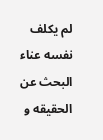لم يكلف نفسه عناء البحث عن الحقيقه و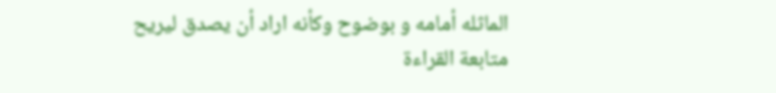الماثله أمامه و بوضوح وكأنه اراد أن يصدق ليريح
متابعة القراءة